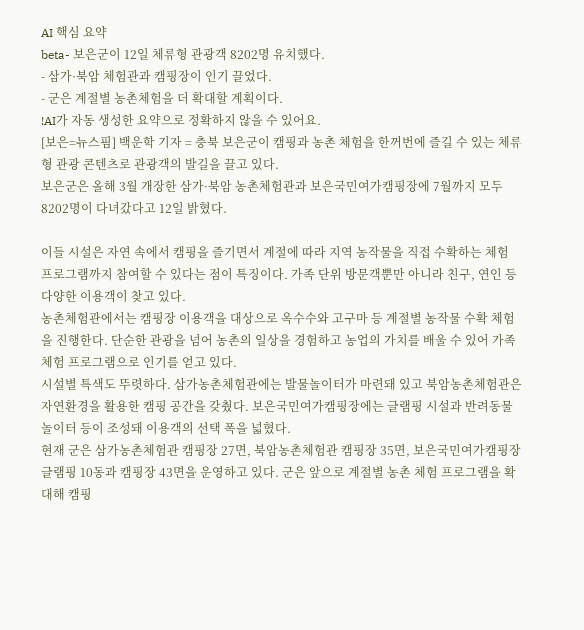AI 핵심 요약
beta- 보은군이 12일 체류형 관광객 8202명 유치했다.
- 삼가·북암 체험관과 캠핑장이 인기 끌었다.
- 군은 계절별 농촌체험을 더 확대할 계획이다.
!AI가 자동 생성한 요약으로 정확하지 않을 수 있어요.
[보은=뉴스핌] 백운학 기자 = 충북 보은군이 캠핑과 농촌 체험을 한꺼번에 즐길 수 있는 체류형 관광 콘텐츠로 관광객의 발길을 끌고 있다.
보은군은 올해 3월 개장한 삼가·북암 농촌체험관과 보은국민여가캠핑장에 7월까지 모두 8202명이 다녀갔다고 12일 밝혔다.

이들 시설은 자연 속에서 캠핑을 즐기면서 계절에 따라 지역 농작물을 직접 수확하는 체험 프로그램까지 참여할 수 있다는 점이 특징이다. 가족 단위 방문객뿐만 아니라 친구, 연인 등 다양한 이용객이 찾고 있다.
농촌체험관에서는 캠핑장 이용객을 대상으로 옥수수와 고구마 등 계절별 농작물 수확 체험을 진행한다. 단순한 관광을 넘어 농촌의 일상을 경험하고 농업의 가치를 배울 수 있어 가족 체험 프로그램으로 인기를 얻고 있다.
시설별 특색도 뚜렷하다. 삼가농촌체험관에는 발물놀이터가 마련돼 있고 북암농촌체험관은 자연환경을 활용한 캠핑 공간을 갖췄다. 보은국민여가캠핑장에는 글램핑 시설과 반려동물 놀이터 등이 조성돼 이용객의 선택 폭을 넓혔다.
현재 군은 삼가농촌체험관 캠핑장 27면, 북암농촌체험관 캠핑장 35면, 보은국민여가캠핑장 글램핑 10동과 캠핑장 43면을 운영하고 있다. 군은 앞으로 계절별 농촌 체험 프로그램을 확대해 캠핑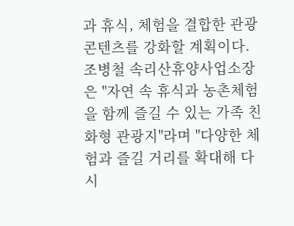과 휴식, 체험을 결합한 관광 콘텐츠를 강화할 계획이다.
조병철 속리산휴양사업소장은 "자연 속 휴식과 농촌체험을 함께 즐길 수 있는 가족 친화형 관광지"라며 "다양한 체험과 즐길 거리를 확대해 다시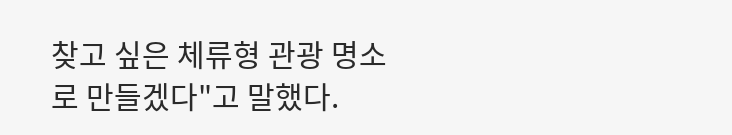찾고 싶은 체류형 관광 명소로 만들겠다"고 말했다.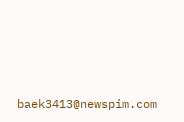baek3413@newspim.com